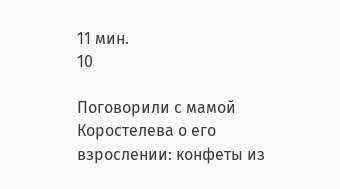11 мин.
10

Поговорили с мамой Коростелева о его взрослении: конфеты из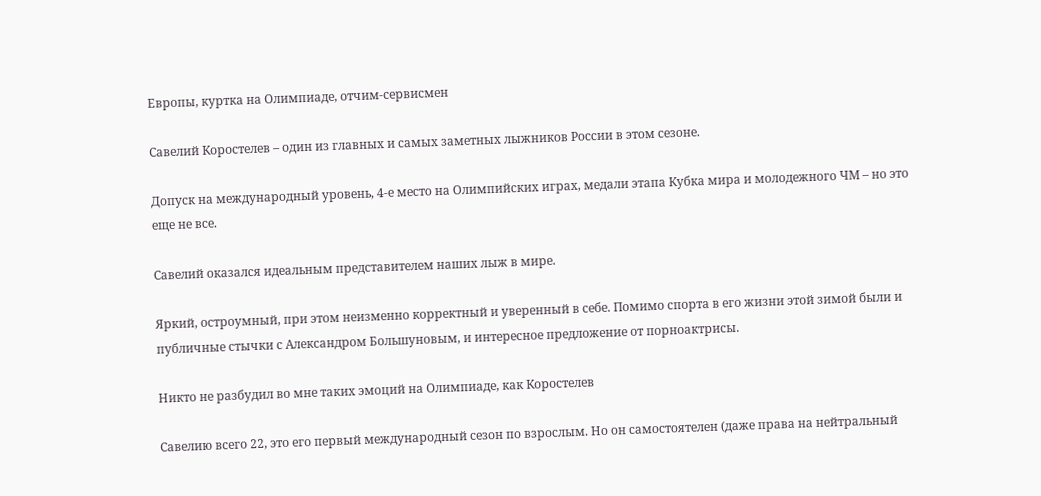Европы, куртка на Олимпиаде, отчим-сервисмен

Савелий Коростелев – один из главных и самых заметных лыжников России в этом сезоне.

Допуск на международный уровень, 4-е место на Олимпийских играх, медали этапа Кубка мира и молодежного ЧМ – но это еще не все.

Савелий оказался идеальным представителем наших лыж в мире.

Яркий, остроумный, при этом неизменно корректный и уверенный в себе. Помимо спорта в его жизни этой зимой были и публичные стычки с Александром Большуновым, и интересное предложение от порноактрисы.

Никто не разбудил во мне таких эмоций на Олимпиаде, как Коростелев

Савелию всего 22, это его первый международный сезон по взрослым. Но он самостоятелен (даже права на нейтральный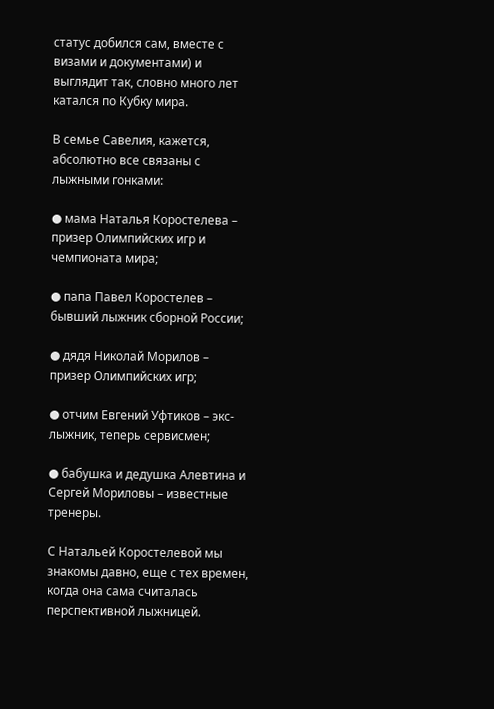статус добился сам, вместе с визами и документами) и выглядит так, словно много лет катался по Кубку мира.

В семье Савелия, кажется, абсолютно все связаны с лыжными гонками:

● мама Наталья Коростелева – призер Олимпийских игр и чемпионата мира;

● папа Павел Коростелев – бывший лыжник сборной России;

● дядя Николай Морилов – призер Олимпийских игр;

● отчим Евгений Уфтиков – экс-лыжник, теперь сервисмен;

● бабушка и дедушка Алевтина и Сергей Мориловы – известные тренеры.

С Натальей Коростелевой мы знакомы давно, еще с тех времен, когда она сама считалась перспективной лыжницей.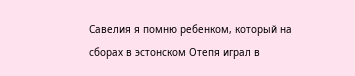Савелия я помню ребенком, который на сборах в эстонском Отепя играл в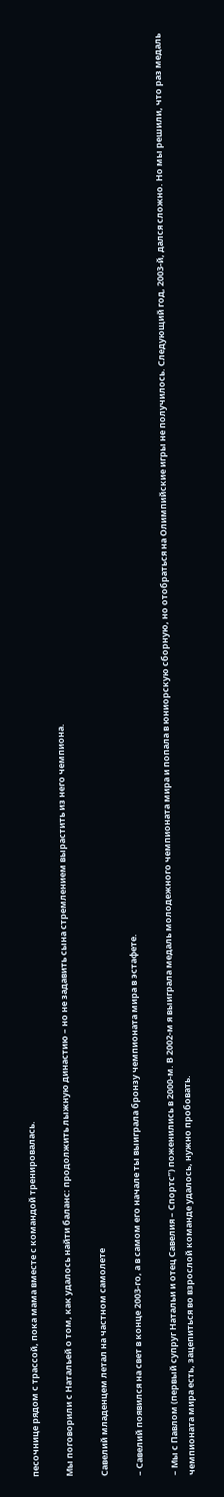песочнице рядом с трассой, пока мама вместе с командой тренировалась.

Мы поговорили с Натальей о том, как удалось найти баланс: продолжить лыжную династию – но не задавить сына стремлением вырастить из него чемпиона.

Савелий младенцем летал на частном самолете

– Савелий появился на свет в конце 2003-го, а в самом его начале ты выиграла бронзу чемпионата мира в эстафете.

– Мы с Павлом (первый супруг Натальи и отец Савелия – Спортс’’) поженились в 2000-м. В 2002-м я выиграла медаль молодежного чемпионата мира и попала в юниорскую сборную, но отобраться на Олимпийские игры не получилось. Следующий год, 2003-й, дался сложно. Но мы решили, что раз медаль чемпионата мира есть, зацепиться во взрослой команде удалось, нужно пробовать.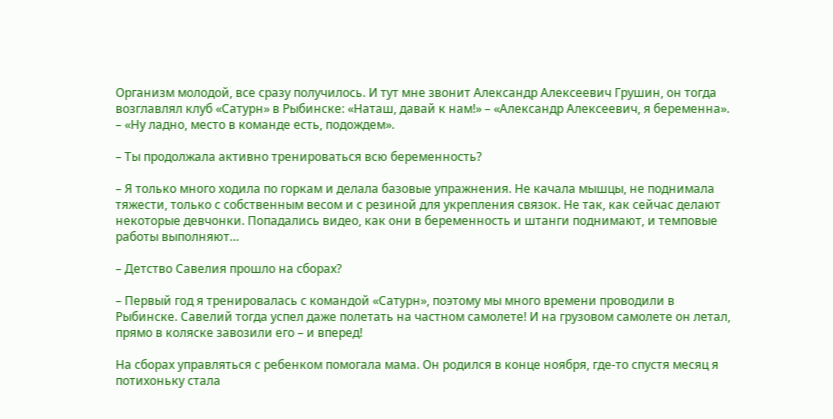Организм молодой, все сразу получилось. И тут мне звонит Александр Алексеевич Грушин, он тогда возглавлял клуб «Сатурн» в Рыбинске: «Наташ, давай к нам!» – «Александр Алексеевич, я беременна». – «Ну ладно, место в команде есть, подождем».

– Ты продолжала активно тренироваться всю беременность?

– Я только много ходила по горкам и делала базовые упражнения. Не качала мышцы, не поднимала тяжести, только с собственным весом и с резиной для укрепления связок. Не так, как сейчас делают некоторые девчонки. Попадались видео, как они в беременность и штанги поднимают, и темповые работы выполняют…

– Детство Савелия прошло на сборах?

– Первый год я тренировалась с командой «Сатурн», поэтому мы много времени проводили в Рыбинске. Савелий тогда успел даже полетать на частном самолете! И на грузовом самолете он летал, прямо в коляске завозили его – и вперед!

На сборах управляться с ребенком помогала мама. Он родился в конце ноября, где-то спустя месяц я потихоньку стала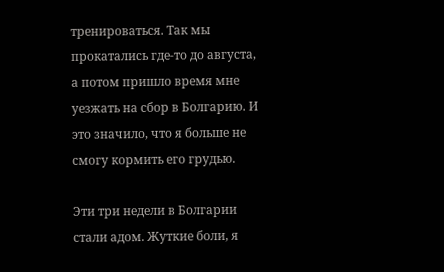тренироваться. Так мы прокатались где-то до августа, а потом пришло время мне уезжать на сбор в Болгарию. И это значило, что я больше не смогу кормить его грудью.

Эти три недели в Болгарии стали адом. Жуткие боли, я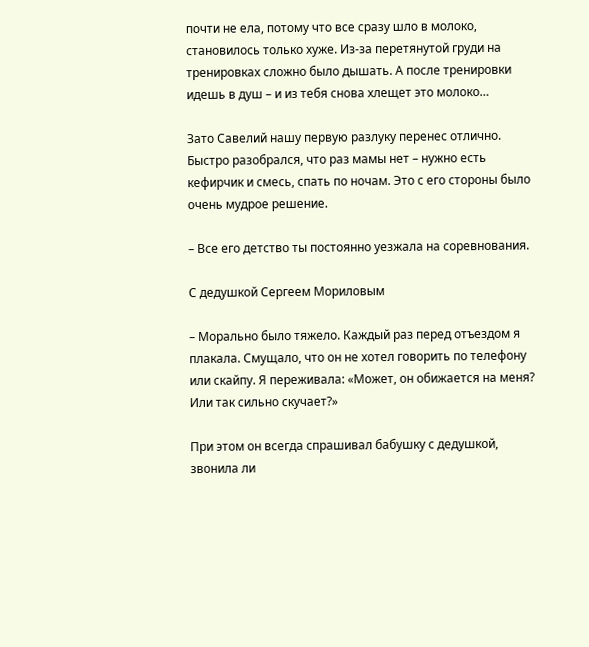почти не ела, потому что все сразу шло в молоко, становилось только хуже. Из-за перетянутой груди на тренировках сложно было дышать. А после тренировки идешь в душ – и из тебя снова хлещет это молоко…

Зато Савелий нашу первую разлуку перенес отлично. Быстро разобрался, что раз мамы нет – нужно есть кефирчик и смесь, спать по ночам. Это с его стороны было очень мудрое решение.

– Все его детство ты постоянно уезжала на соревнования.

С дедушкой Сергеем Мориловым

– Морально было тяжело. Каждый раз перед отъездом я плакала. Смущало, что он не хотел говорить по телефону или скайпу. Я переживала: «Может, он обижается на меня? Или так сильно скучает?»

При этом он всегда спрашивал бабушку с дедушкой, звонила ли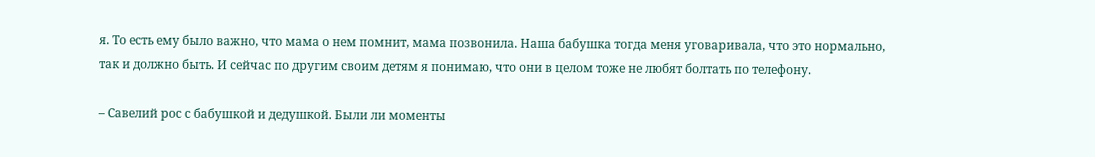я. То есть ему было важно, что мама о нем помнит, мама позвонила. Наша бабушка тогда меня уговаривала, что это нормально, так и должно быть. И сейчас по другим своим детям я понимаю, что они в целом тоже не любят болтать по телефону.

– Савелий рос с бабушкой и дедушкой. Были ли моменты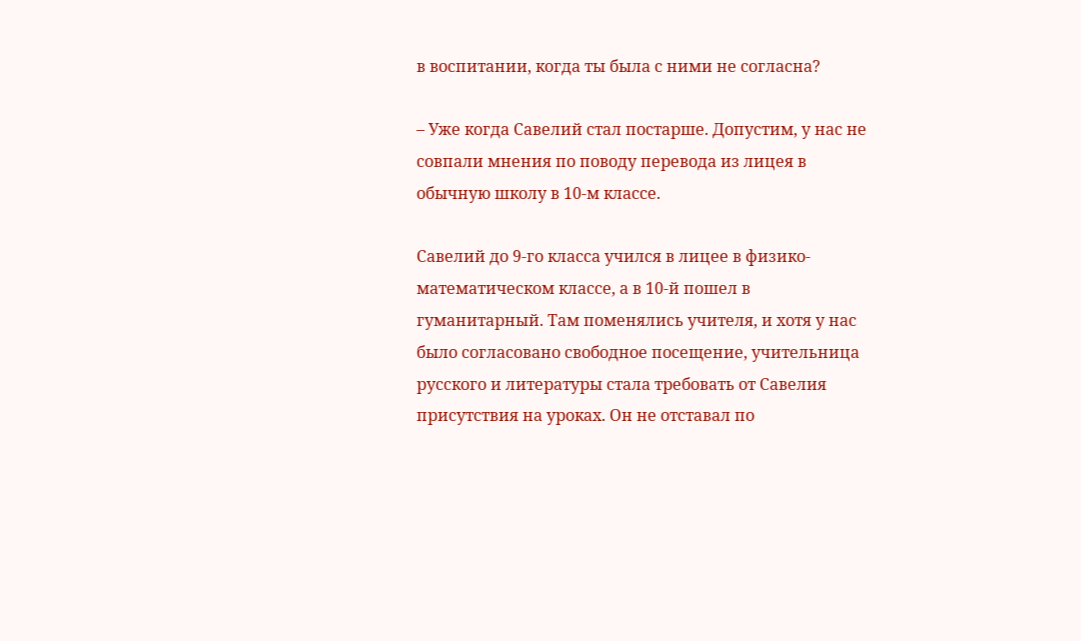в воспитании, когда ты была с ними не согласна?

– Уже когда Савелий стал постарше. Допустим, у нас не совпали мнения по поводу перевода из лицея в обычную школу в 10-м классе.

Савелий до 9-го класса учился в лицее в физико-математическом классе, а в 10-й пошел в гуманитарный. Там поменялись учителя, и хотя у нас было согласовано свободное посещение, учительница русского и литературы стала требовать от Савелия присутствия на уроках. Он не отставал по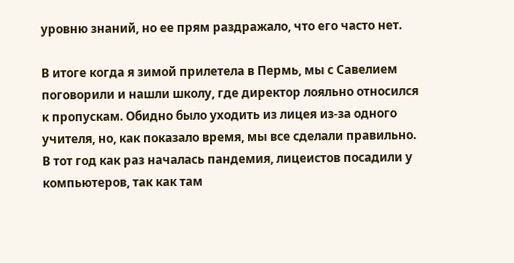уровню знаний, но ее прям раздражало, что его часто нет.

В итоге когда я зимой прилетела в Пермь, мы с Савелием поговорили и нашли школу, где директор лояльно относился к пропускам. Обидно было уходить из лицея из-за одного учителя, но, как показало время, мы все сделали правильно. В тот год как раз началась пандемия, лицеистов посадили у компьютеров, так как там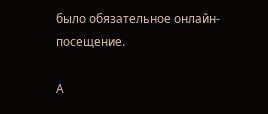было обязательное онлайн-посещение.

А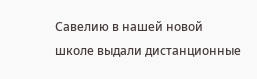Савелию в нашей новой школе выдали дистанционные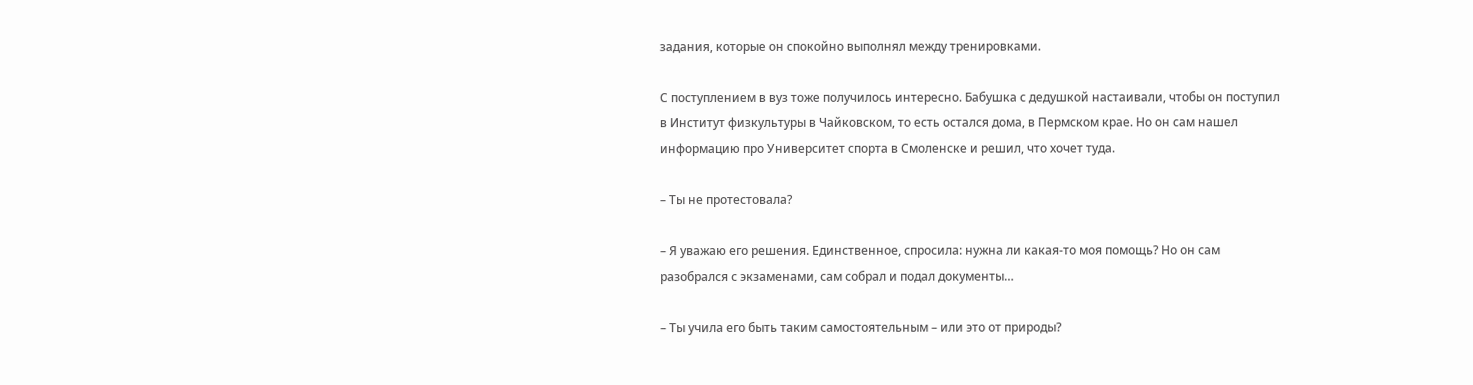задания, которые он спокойно выполнял между тренировками.

С поступлением в вуз тоже получилось интересно. Бабушка с дедушкой настаивали, чтобы он поступил в Институт физкультуры в Чайковском, то есть остался дома, в Пермском крае. Но он сам нашел информацию про Университет спорта в Смоленске и решил, что хочет туда.

– Ты не протестовала?

– Я уважаю его решения. Единственное, спросила: нужна ли какая-то моя помощь? Но он сам разобрался с экзаменами, сам собрал и подал документы…

– Ты учила его быть таким самостоятельным – или это от природы?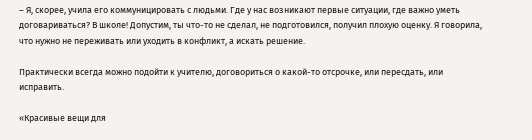– Я, скорее, учила его коммуницировать с людьми. Где у нас возникают первые ситуации, где важно уметь договариваться? В школе! Допустим, ты что-то не сделал, не подготовился, получил плохую оценку. Я говорила, что нужно не переживать или уходить в конфликт, а искать решение.

Практически всегда можно подойти к учителю, договориться о какой-то отсрочке, или пересдать, или исправить.

«Красивые вещи для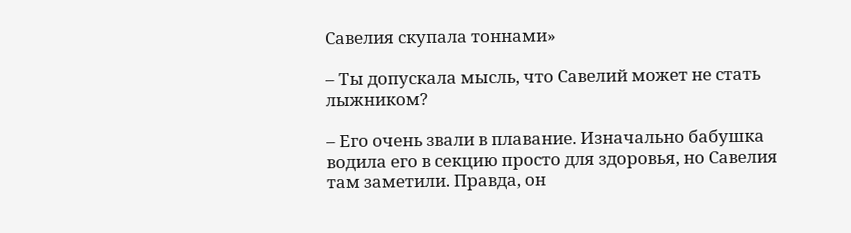Савелия скупала тоннами»

– Ты допускала мысль, что Савелий может не стать лыжником?

– Его очень звали в плавание. Изначально бабушка водила его в секцию просто для здоровья, но Савелия там заметили. Правда, он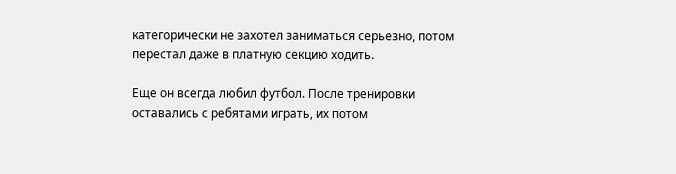категорически не захотел заниматься серьезно, потом перестал даже в платную секцию ходить.

Еще он всегда любил футбол. После тренировки оставались с ребятами играть, их потом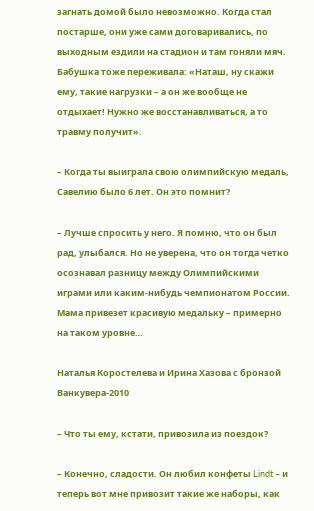загнать домой было невозможно. Когда стал постарше, они уже сами договаривались, по выходным ездили на стадион и там гоняли мяч. Бабушка тоже переживала: «Наташ, ну скажи ему, такие нагрузки – а он же вообще не отдыхает! Нужно же восстанавливаться, а то травму получит».

– Когда ты выиграла свою олимпийскую медаль, Савелию было 6 лет. Он это помнит?

– Лучше спросить у него. Я помню, что он был рад, улыбался. Но не уверена, что он тогда четко осознавал разницу между Олимпийскими играми или каким-нибудь чемпионатом России. Мама привезет красивую медальку – примерно на таком уровне…

Наталья Коростелева и Ирина Хазова с бронзой Ванкувера-2010

– Что ты ему, кстати, привозила из поездок?

– Конечно, сладости. Он любил конфеты Lindt – и теперь вот мне привозит такие же наборы, как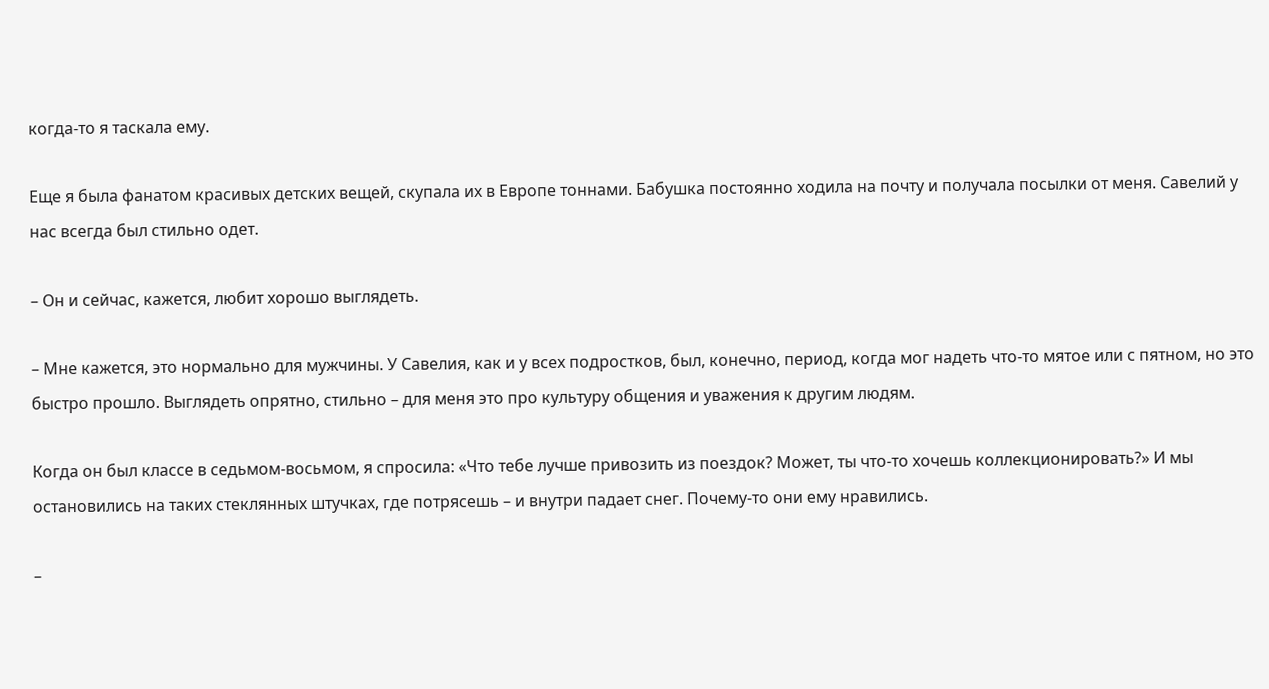когда-то я таскала ему.

Еще я была фанатом красивых детских вещей, скупала их в Европе тоннами. Бабушка постоянно ходила на почту и получала посылки от меня. Савелий у нас всегда был стильно одет.

– Он и сейчас, кажется, любит хорошо выглядеть.

– Мне кажется, это нормально для мужчины. У Савелия, как и у всех подростков, был, конечно, период, когда мог надеть что-то мятое или с пятном, но это быстро прошло. Выглядеть опрятно, стильно – для меня это про культуру общения и уважения к другим людям.

Когда он был классе в седьмом-восьмом, я спросила: «Что тебе лучше привозить из поездок? Может, ты что-то хочешь коллекционировать?» И мы остановились на таких стеклянных штучках, где потрясешь – и внутри падает снег. Почему-то они ему нравились.

–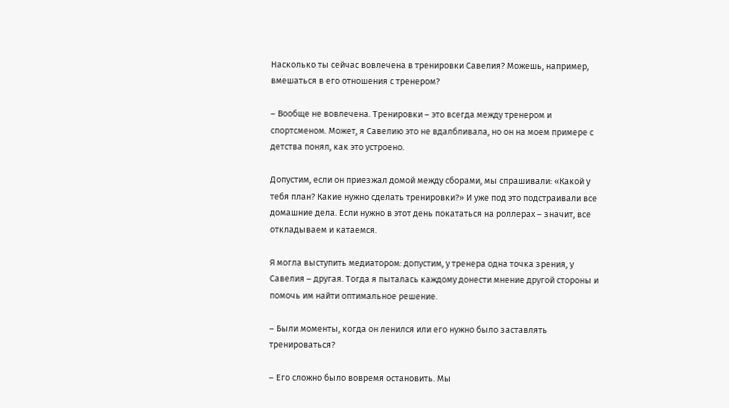Насколько ты сейчас вовлечена в тренировки Савелия? Можешь, например, вмешаться в его отношения с тренером?

– Вообще не вовлечена. Тренировки – это всегда между тренером и спортсменом. Может, я Савелию это не вдалбливала, но он на моем примере с детства понял, как это устроено.

Допустим, если он приезжал домой между сборами, мы спрашивали: «Какой у тебя план? Какие нужно сделать тренировки?» И уже под это подстраивали все домашние дела. Если нужно в этот день покататься на роллерах – значит, все откладываем и катаемся.

Я могла выступить медиатором: допустим, у тренера одна точка зрения, у Савелия – другая. Тогда я пыталась каждому донести мнение другой стороны и помочь им найти оптимальное решение.

– Были моменты, когда он ленился или его нужно было заставлять тренироваться?

– Его сложно было вовремя остановить. Мы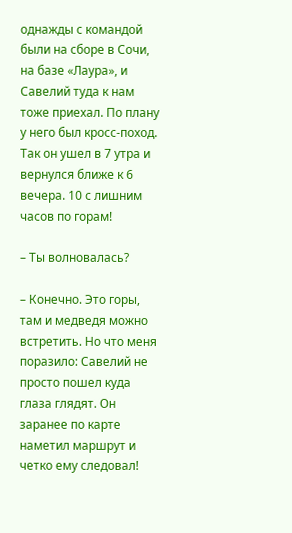однажды с командой были на сборе в Сочи, на базе «Лаура», и Савелий туда к нам тоже приехал. По плану у него был кросс-поход. Так он ушел в 7 утра и вернулся ближе к 6 вечера. 10 с лишним часов по горам!

– Ты волновалась?

– Конечно. Это горы, там и медведя можно встретить. Но что меня поразило: Савелий не просто пошел куда глаза глядят. Он заранее по карте наметил маршрут и четко ему следовал!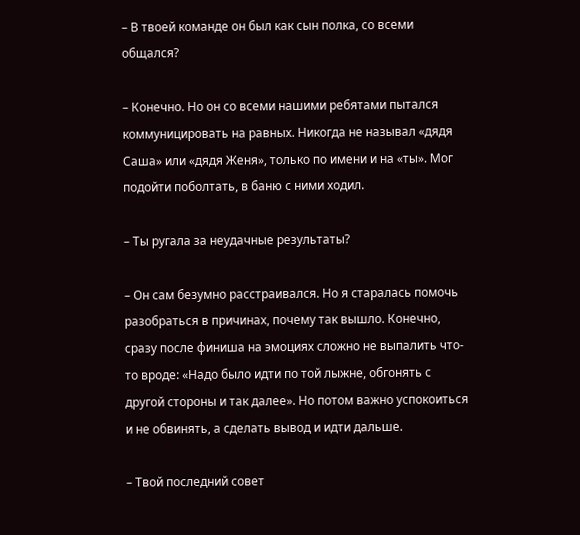– В твоей команде он был как сын полка, со всеми общался?

– Конечно. Но он со всеми нашими ребятами пытался коммуницировать на равных. Никогда не называл «дядя Саша» или «дядя Женя», только по имени и на «ты». Мог подойти поболтать, в баню с ними ходил.

– Ты ругала за неудачные результаты?

– Он сам безумно расстраивался. Но я старалась помочь разобраться в причинах, почему так вышло. Конечно, сразу после финиша на эмоциях сложно не выпалить что-то вроде: «Надо было идти по той лыжне, обгонять с другой стороны и так далее». Но потом важно успокоиться и не обвинять, а сделать вывод и идти дальше.

– Твой последний совет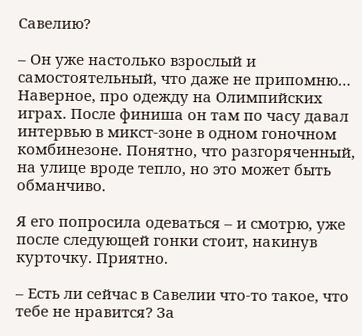Савелию?

– Он уже настолько взрослый и самостоятельный, что даже не припомню… Наверное, про одежду на Олимпийских играх. После финиша он там по часу давал интервью в микст-зоне в одном гоночном комбинезоне. Понятно, что разгоряченный, на улице вроде тепло, но это может быть обманчиво.

Я его попросила одеваться – и смотрю, уже после следующей гонки стоит, накинув курточку. Приятно.

– Есть ли сейчас в Савелии что-то такое, что тебе не нравится? За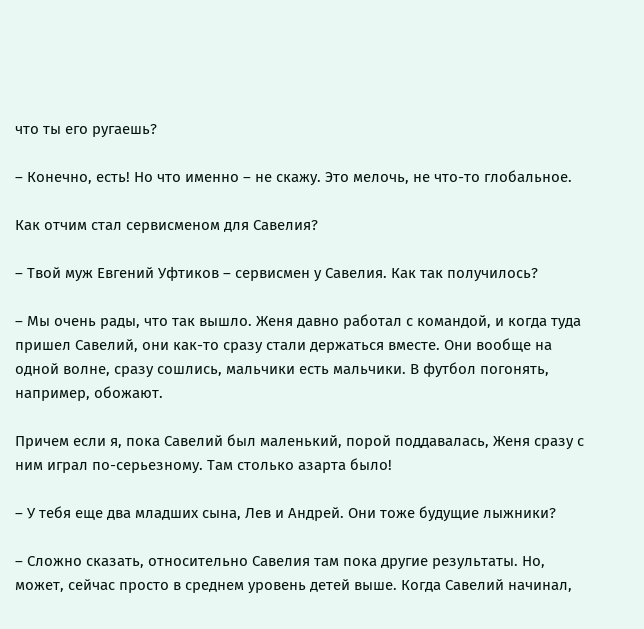что ты его ругаешь?

– Конечно, есть! Но что именно – не скажу. Это мелочь, не что-то глобальное.

Как отчим стал сервисменом для Савелия?

– Твой муж Евгений Уфтиков – сервисмен у Савелия. Как так получилось?

– Мы очень рады, что так вышло. Женя давно работал с командой, и когда туда пришел Савелий, они как-то сразу стали держаться вместе. Они вообще на одной волне, сразу сошлись, мальчики есть мальчики. В футбол погонять, например, обожают.

Причем если я, пока Савелий был маленький, порой поддавалась, Женя сразу с ним играл по-серьезному. Там столько азарта было!

– У тебя еще два младших сына, Лев и Андрей. Они тоже будущие лыжники?

– Сложно сказать, относительно Савелия там пока другие результаты. Но, может, сейчас просто в среднем уровень детей выше. Когда Савелий начинал,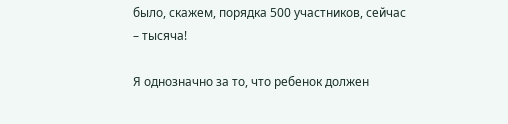было, скажем, порядка 500 участников, сейчас – тысяча!

Я однозначно за то, что ребенок должен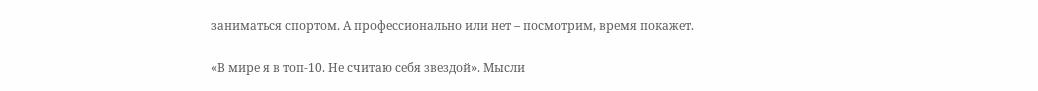заниматься спортом. А профессионально или нет – посмотрим, время покажет.

«В мире я в топ-10. Не считаю себя звездой». Мысли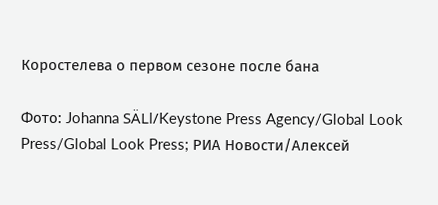Коростелева о первом сезоне после бана

Фото: Johanna SÄLl/Keystone Press Agency/Global Look Press/Global Look Press; РИА Новости/Алексей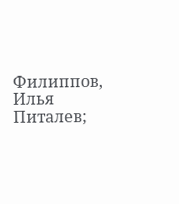Филиппов, Илья Питалев;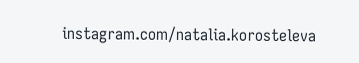instagram.com/natalia.korosteleva